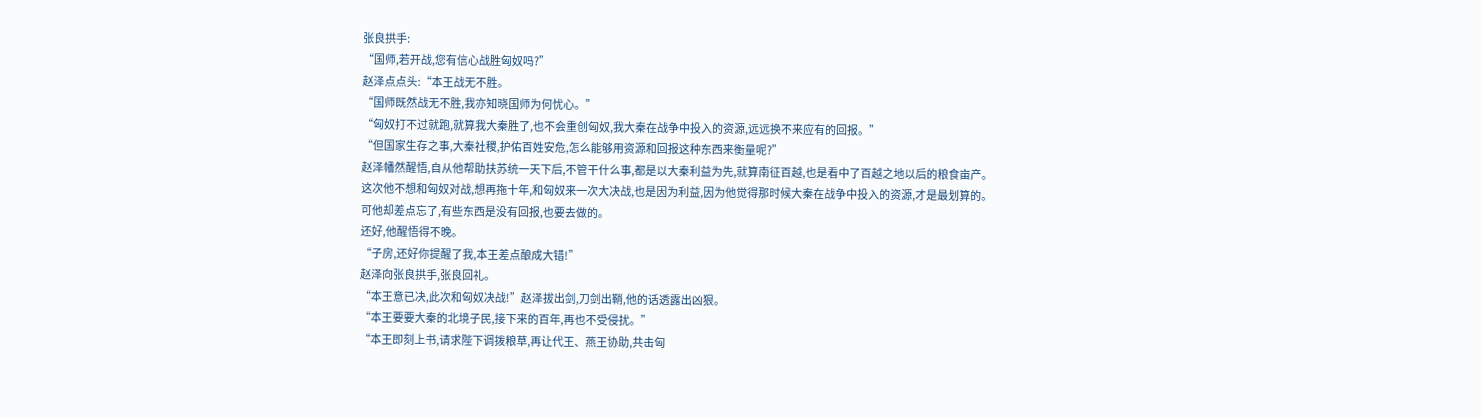张良拱手:
“国师,若开战,您有信心战胜匈奴吗?”
赵泽点点头:“本王战无不胜。
“国师既然战无不胜,我亦知晓国师为何忧心。”
“匈奴打不过就跑,就算我大秦胜了,也不会重创匈奴,我大秦在战争中投入的资源,远远换不来应有的回报。”
“但国家生存之事,大秦社稷,护佑百姓安危,怎么能够用资源和回报这种东西来衡量呢?”
赵泽幡然醒悟,自从他帮助扶苏统一天下后,不管干什么事,都是以大秦利益为先,就算南征百越,也是看中了百越之地以后的粮食亩产。
这次他不想和匈奴对战,想再拖十年,和匈奴来一次大决战,也是因为利益,因为他觉得那时候大秦在战争中投入的资源,才是最划算的。
可他却差点忘了,有些东西是没有回报,也要去做的。
还好,他醒悟得不晚。
“子房,还好你提醒了我,本王差点酿成大错!”
赵泽向张良拱手,张良回礼。
“本王意已决,此次和匈奴决战!”赵泽拔出剑,刀剑出鞘,他的话透露出凶狠。
“本王要要大秦的北境子民,接下来的百年,再也不受侵扰。”
“本王即刻上书,请求陛下调拨粮草,再让代王、燕王协助,共击匈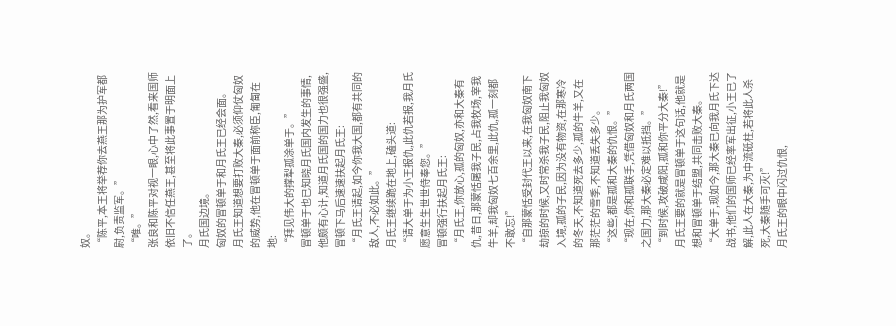奴。
“陈平,本王将举荐你去燕王那为护军都尉,负责监军。”
“唯。”
张良和陈平对视一眼,心中了然,看来国师依旧不信任燕王,甚至将此事置于明面上了。
月氏国边境。
匈奴的冒顿单于和月氏王已经会面。
月氏王知道想要打败大秦,必须仰仗匈奴的威势,他在冒顿单于面前称臣,匍匐在地:
“拜见伟大的撑犁孤涂单于。”
冒顿单于也已知晓月氏国内发生的事情,他颇有心计,知道月氏国的国力也很强盛,冒顿下马后速速扶起月氏王:
“月氏王请起,如今你我大国,都有共同的敌人,不必如此。”
月氏王继续跪在地上,磕头道:
“请大单于为小王报仇,此仇若报,我月氏愿意生生世世侍奉您。”
冒顿强行扶起月氏王:
“月氏王,你放心,孤的匈奴,亦和大秦有仇,昔日,那蒙恬屠我子民,占我牧场,宰我牛羊,却我匈奴七百余里,此仇,孤一刻都不敢忘!”
“自那蒙恬受封代王以来,在我匈奴南下劫掠的时候,又时常杀我子民,阻止我匈奴入境,孤的子民,因为没有物资,在那寒冷的冬天,不知道死去多少,孤的牛羊,又在那茫茫的雪季,不知道丢失多少。
“这些,都是孤和大秦的仇恨。”
“现在,你和孤联手,凭借匈奴和月氏两国之国力,那大秦必定难以抵挡。”
“到时候,攻破咸阳,孤和你平分大秦!”
月氏王要的就是冒顿单于这句话,他就是想和冒顿单于结盟,共同击败大秦。
“大单于,现如今,那大秦已向我月氏下达战书,他们的国师已经率军出征,小王已了解,此人在大秦,为中流砥柱,若将此人杀死,大秦随手可灭!”
月氏王的眼中闪过仇恨,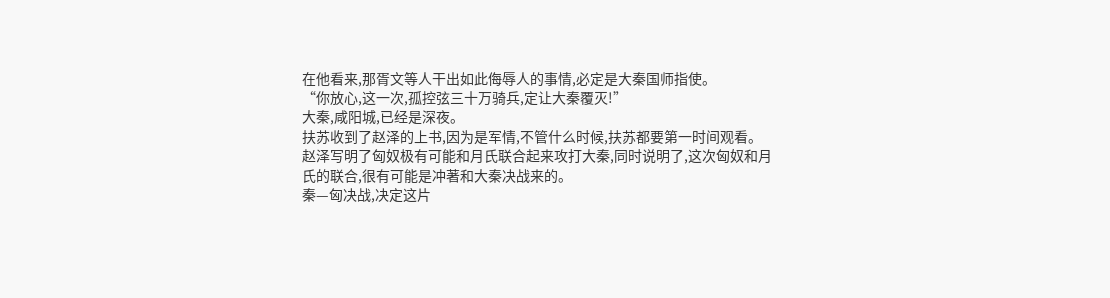在他看来,那胥文等人干出如此侮辱人的事情,必定是大秦国师指使。
“你放心,这一次,孤控弦三十万骑兵,定让大秦覆灭!”
大秦,咸阳城,已经是深夜。
扶苏收到了赵泽的上书,因为是军情,不管什么时候,扶苏都要第一时间观看。
赵泽写明了匈奴极有可能和月氏联合起来攻打大秦,同时说明了,这次匈奴和月氏的联合,很有可能是冲著和大秦决战来的。
秦—匈决战,决定这片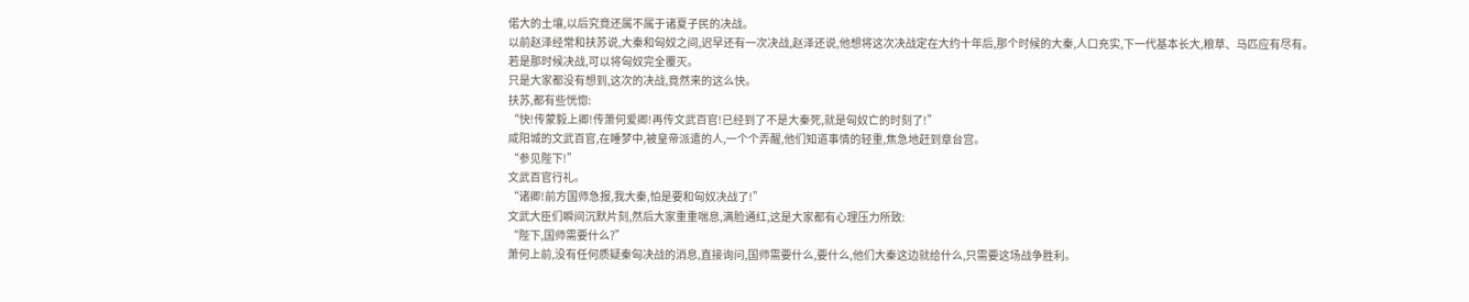偌大的土壤,以后究竟还属不属于诸夏子民的决战。
以前赵泽经常和扶苏说,大秦和匈奴之间,迟早还有一次决战,赵泽还说,他想将这次决战定在大约十年后,那个时候的大秦,人口充实,下一代基本长大,粮草、马匹应有尽有。
若是那时候决战,可以将匈奴完全覆灭。
只是大家都没有想到,这次的决战,竟然来的这么快。
扶苏,都有些恍惚:
“快!传蒙毅上卿!传萧何爱卿!再传文武百官!已经到了不是大秦死,就是匈奴亡的时刻了!”
咸阳城的文武百官,在睡梦中,被皇帝派遣的人,一个个弄醒,他们知道事情的轻重,焦急地赶到章台宫。
“参见陛下!”
文武百官行礼。
“诸卿!前方国师急报,我大秦,怕是要和匈奴决战了!”
文武大臣们瞬间沉默片刻,然后大家重重喘息,满脸通红,这是大家都有心理压力所致:
“陛下,国师需要什么?”
萧何上前,没有任何质疑秦匈决战的消息,直接询问,国师需要什么,要什么,他们大秦这边就给什么,只需要这场战争胜利。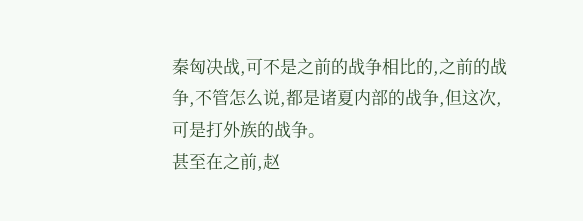秦匈决战,可不是之前的战争相比的,之前的战争,不管怎么说,都是诸夏内部的战争,但这次,可是打外族的战争。
甚至在之前,赵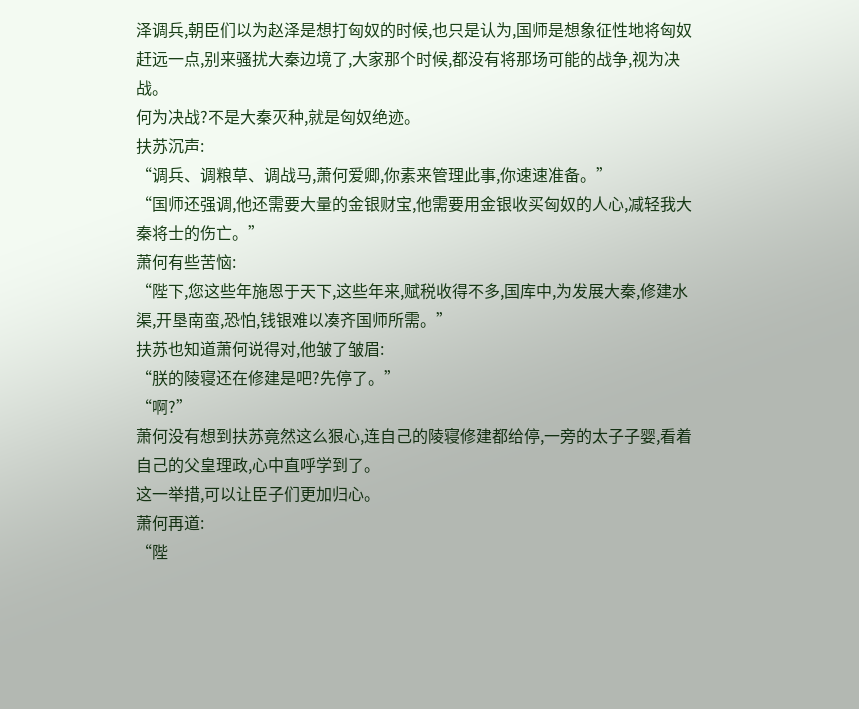泽调兵,朝臣们以为赵泽是想打匈奴的时候,也只是认为,国师是想象征性地将匈奴赶远一点,别来骚扰大秦边境了,大家那个时候,都没有将那场可能的战争,视为决战。
何为决战?不是大秦灭种,就是匈奴绝迹。
扶苏沉声:
“调兵、调粮草、调战马,萧何爱卿,你素来管理此事,你速速准备。”
“国师还强调,他还需要大量的金银财宝,他需要用金银收买匈奴的人心,减轻我大秦将士的伤亡。”
萧何有些苦恼:
“陛下,您这些年施恩于天下,这些年来,赋税收得不多,国库中,为发展大秦,修建水渠,开垦南蛮,恐怕,钱银难以凑齐国师所需。”
扶苏也知道萧何说得对,他皱了皱眉:
“朕的陵寝还在修建是吧?先停了。”
“啊?”
萧何没有想到扶苏竟然这么狠心,连自己的陵寝修建都给停,一旁的太子子婴,看着自己的父皇理政,心中直呼学到了。
这一举措,可以让臣子们更加归心。
萧何再道:
“陛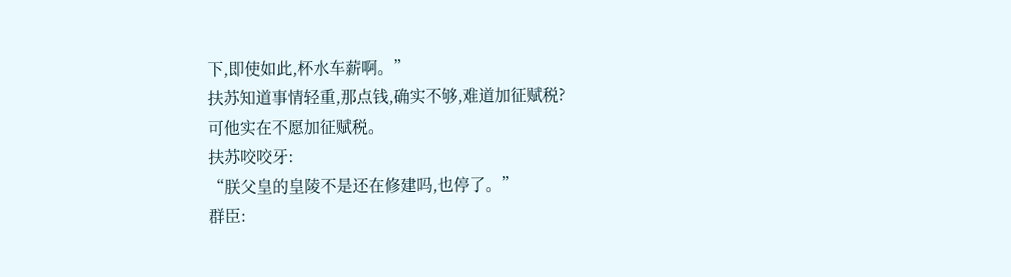下,即使如此,杯水车薪啊。”
扶苏知道事情轻重,那点钱,确实不够,难道加征赋税?
可他实在不愿加征赋税。
扶苏咬咬牙:
“朕父皇的皇陵不是还在修建吗,也停了。”
群臣: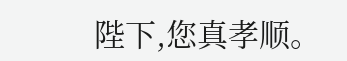陛下,您真孝顺。